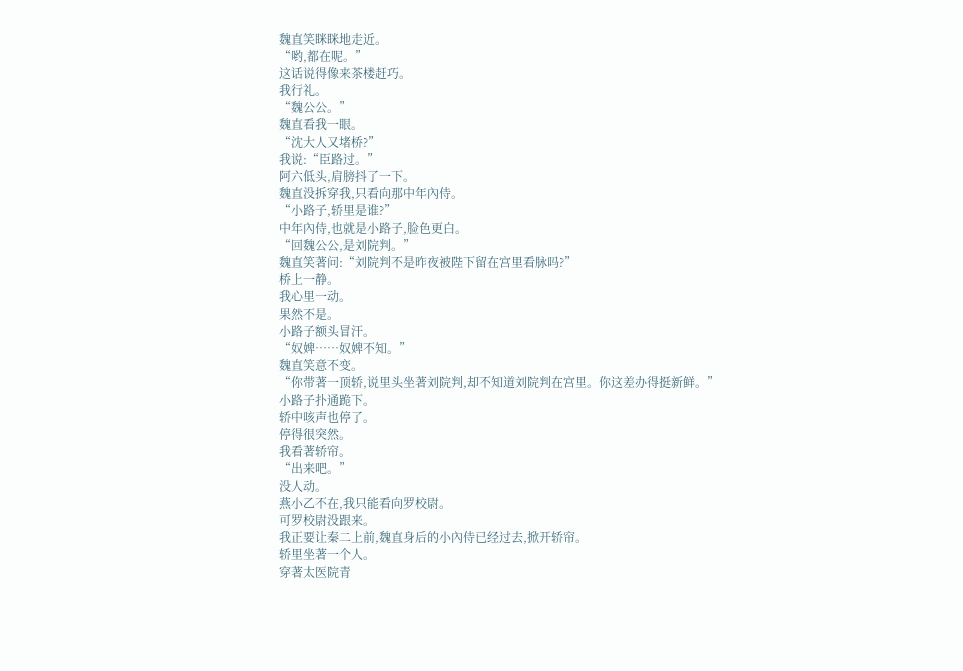魏直笑眯眯地走近。
“哟,都在呢。”
这话说得像来茶楼赶巧。
我行礼。
“魏公公。”
魏直看我一眼。
“沈大人又堵桥?”
我说:“臣路过。”
阿六低头,肩膀抖了一下。
魏直没拆穿我,只看向那中年內侍。
“小路子,轿里是谁?”
中年內侍,也就是小路子,脸色更白。
“回魏公公,是刘院判。”
魏直笑著问:“刘院判不是昨夜被陛下留在宫里看脉吗?”
桥上一静。
我心里一动。
果然不是。
小路子额头冒汗。
“奴婢……奴婢不知。”
魏直笑意不变。
“你带著一顶轿,说里头坐著刘院判,却不知道刘院判在宫里。你这差办得挺新鲜。”
小路子扑通跪下。
轿中咳声也停了。
停得很突然。
我看著轿帘。
“出来吧。”
没人动。
燕小乙不在,我只能看向罗校尉。
可罗校尉没跟来。
我正要让秦二上前,魏直身后的小內侍已经过去,掀开轿帘。
轿里坐著一个人。
穿著太医院青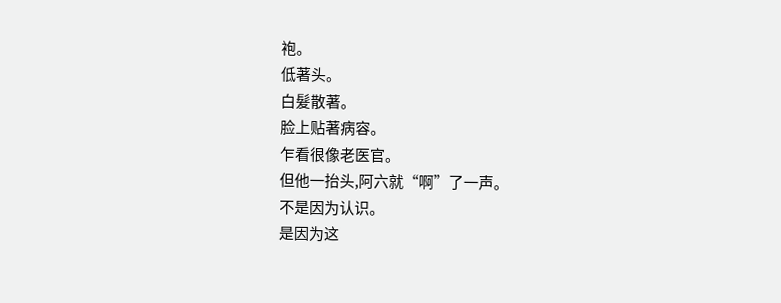袍。
低著头。
白髮散著。
脸上贴著病容。
乍看很像老医官。
但他一抬头,阿六就“啊”了一声。
不是因为认识。
是因为这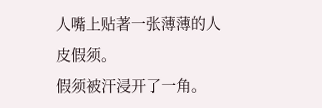人嘴上贴著一张薄薄的人皮假须。
假须被汗浸开了一角。